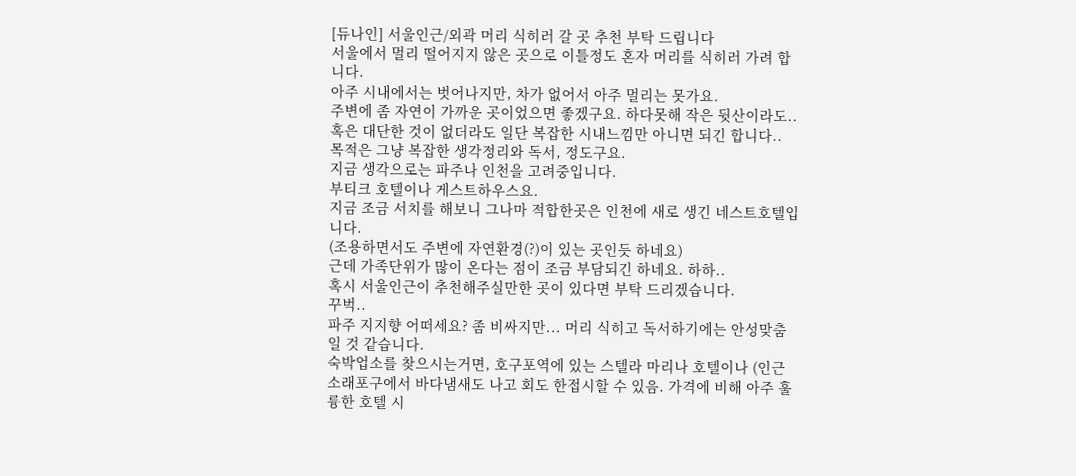[듀나인] 서울인근/외곽 머리 식히러 갈 곳 추천 부탁 드립니다
서울에서 멀리 떨어지지 않은 곳으로 이틀정도 혼자 머리를 식히러 가려 합니다.
아주 시내에서는 벗어나지만, 차가 없어서 아주 멀리는 못가요.
주변에 좀 자연이 가까운 곳이었으면 좋겠구요. 하다못해 작은 뒷산이라도..
혹은 대단한 것이 없더라도 일단 복잡한 시내느낌만 아니면 되긴 합니다..
목적은 그냥 복잡한 생각정리와 독서, 정도구요.
지금 생각으로는 파주나 인천을 고려중입니다.
부티크 호텔이나 게스트하우스요.
지금 조금 서치를 해보니 그나마 적합한곳은 인천에 새로 생긴 네스트호텔입니다.
(조용하면서도 주변에 자연환경(?)이 있는 곳인듯 하네요)
근데 가족단위가 많이 온다는 점이 조금 부담되긴 하네요. 하하..
혹시 서울인근이 추천해주실만한 곳이 있다면 부탁 드리겠습니다.
꾸벅..
파주 지지향 어떠세요? 좀 비싸지만... 머리 식히고 독서하기에는 안성맞춤일 것 같습니다.
숙박업소를 찾으시는거면, 호구포역에 있는 스텔라 마리나 호텔이나 (인근 소래포구에서 바다냄새도 나고 회도 한접시할 수 있음. 가격에 비해 아주 훌륭한 호텔 시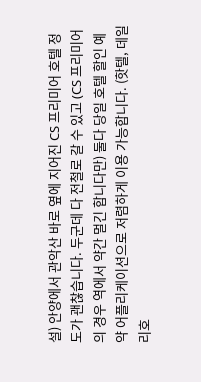설) 안양에서 관악산 바로 옆에 지어진 CS 프리미어 호텔 정도가 괜찮습니다. 두군데 다 전철로 갈 수 있고 (CS 프리미어의 경우 역에서 약간 멀긴 합니다만) 둘다 당일 호텔 할인 예약 어플리케이션으로 저렴하게 이용 가능합니다. (핫텔, 데일리호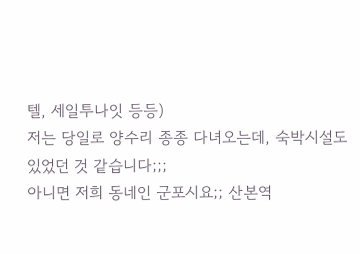텔, 세일투나잇 등등)
저는 당일로 양수리 종종 다녀오는데, 숙박시설도 있었던 것 같습니다;;;
아니면 저희 동네인 군포시요;; 산본역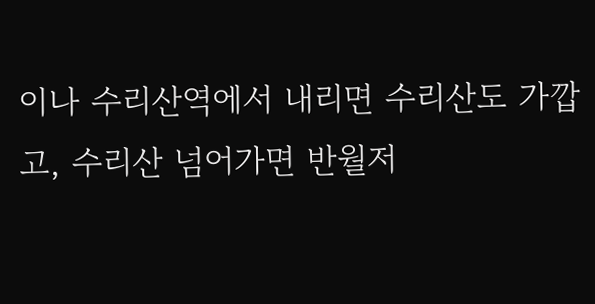이나 수리산역에서 내리면 수리산도 가깝고, 수리산 넘어가면 반월저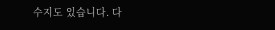수지도 있습니다. 다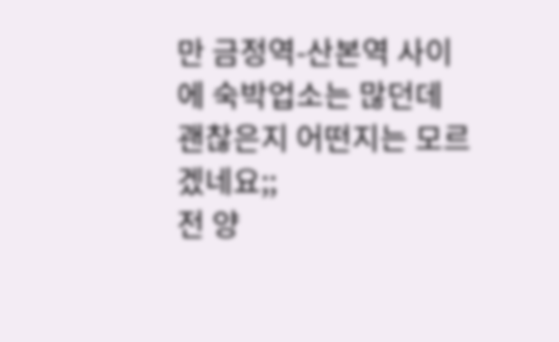만 금정역-산본역 사이에 숙박업소는 많던데 괜찮은지 어떤지는 모르겠네요;;
전 양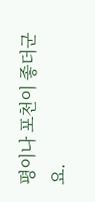평이나 포천이 좋더군요.